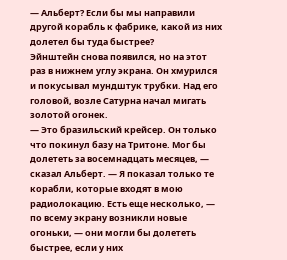— Альберт? Если бы мы направили другой корабль к фабрике, какой из них долетел бы туда быстрее?
Эйнштейн снова появился, но на этот раз в нижнем углу экрана. Он хмурился и покусывал мундштук трубки. Над его головой, возле Сатурна начал мигать золотой огонек.
— Это бразильский крейсер. Он только что покинул базу на Тритоне. Мог бы долететь за восемнадцать месяцев, — сказал Альберт. — Я показал только те корабли, которые входят в мою радиолокацию. Есть еще несколько, — по всему экрану возникли новые огоньки, — они могли бы долететь быстрее, если у них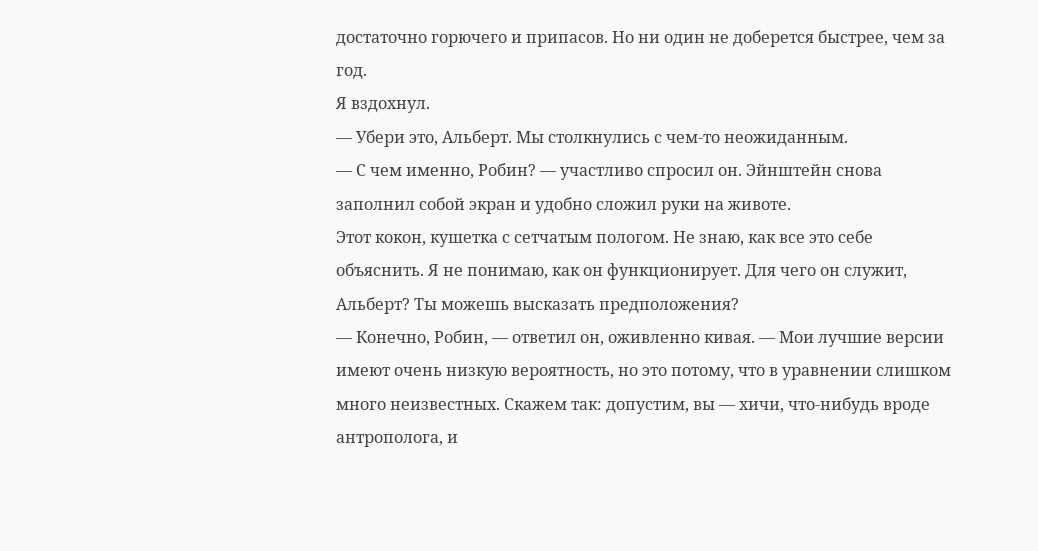достаточно горючего и припасов. Но ни один не доберется быстрее, чем за год.
Я вздохнул.
— Убери это, Альберт. Мы столкнулись с чем-то неожиданным.
— С чем именно, Робин? — участливо спросил он. Эйнштейн снова заполнил собой экран и удобно сложил руки на животе.
Этот кокон, кушетка с сетчатым пологом. Не знаю, как все это себе объяснить. Я не понимаю, как он функционирует. Для чего он служит, Альберт? Ты можешь высказать предположения?
— Конечно, Робин, — ответил он, оживленно кивая. — Мои лучшие версии имеют очень низкую вероятность, но это потому, что в уравнении слишком много неизвестных. Скажем так: допустим, вы — хичи, что-нибудь вроде антрополога, и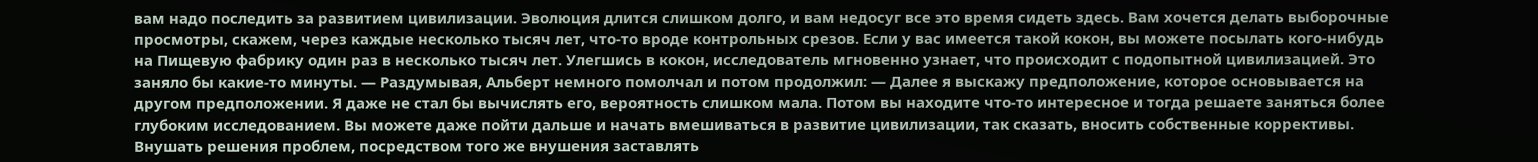вам надо последить за развитием цивилизации. Эволюция длится слишком долго, и вам недосуг все это время сидеть здесь. Вам хочется делать выборочные просмотры, скажем, через каждые несколько тысяч лет, что-то вроде контрольных срезов. Если у вас имеется такой кокон, вы можете посылать кого-нибудь на Пищевую фабрику один раз в несколько тысяч лет. Улегшись в кокон, исследователь мгновенно узнает, что происходит с подопытной цивилизацией. Это заняло бы какие-то минуты. — Раздумывая, Альберт немного помолчал и потом продолжил: — Далее я выскажу предположение, которое основывается на другом предположении. Я даже не стал бы вычислять его, вероятность слишком мала. Потом вы находите что-то интересное и тогда решаете заняться более глубоким исследованием. Вы можете даже пойти дальше и начать вмешиваться в развитие цивилизации, так сказать, вносить собственные коррективы. Внушать решения проблем, посредством того же внушения заставлять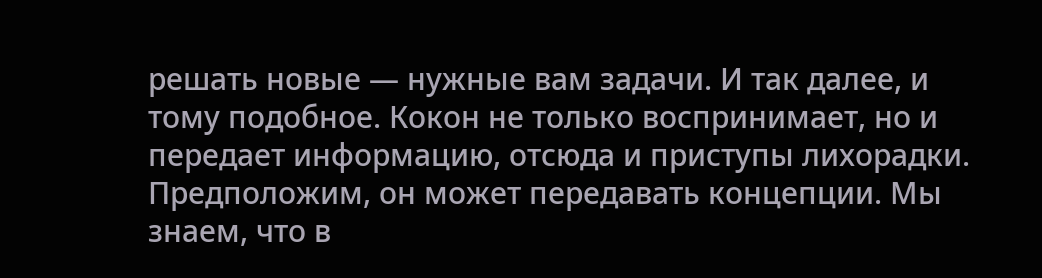решать новые — нужные вам задачи. И так далее, и тому подобное. Кокон не только воспринимает, но и передает информацию, отсюда и приступы лихорадки. Предположим, он может передавать концепции. Мы знаем, что в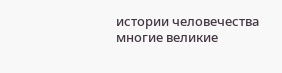истории человечества многие великие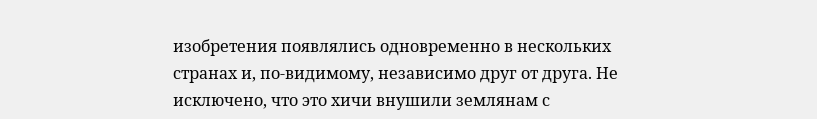изобретения появлялись одновременно в нескольких странах и, по-видимому, независимо друг от друга. Не исключено, что это хичи внушили землянам с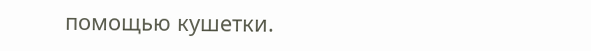помощью кушетки.